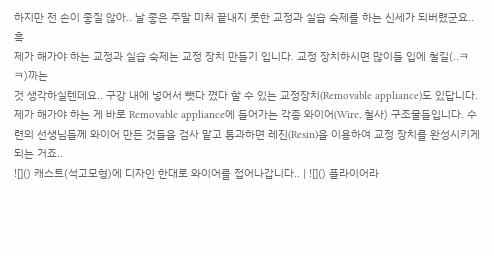하지만 전 손이 좋질 않아.. 날 좋은 주말 미처 끝내지 못한 교정과 실습 숙제를 하는 신세가 되버렸군요.. 흑
제가 해가야 하는 교정과 실습 숙제는 교정 장치 만들기 입니다. 교정 장치하시면 많이들 입에 철길(..ㅋㅋ)까는
것 생각하실텐데요.. 구강 내에 넣어서 뺏다 꼈다 할 수 있는 교정장치(Removable appliance)도 있답니다. 제가 해가야 하는 게 바로 Removable appliance에 들어가는 각종 와이어(Wire, 철사) 구조물들입니다. 수련의 선생님들께 와이어 만든 것들을 검사 맡고 통과하면 레진(Resin)을 이용하여 교정 장치를 완성시키게 되는 거죠..
![]() 캐스트(석고모형)에 디자인 한대로 와이어를 접어나갑니다.. | ![]() 플라이어라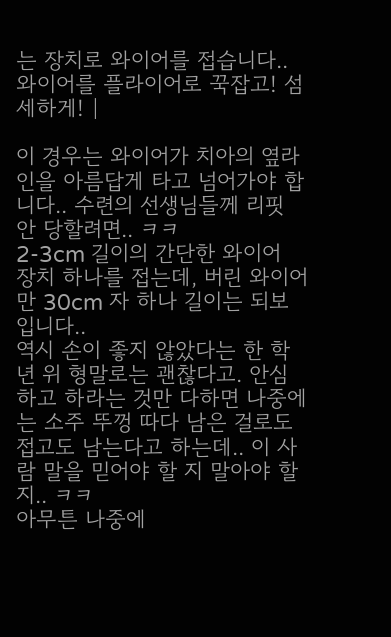는 장치로 와이어를 접습니다..와이어를 플라이어로 꾹잡고! 섬세하게! |

이 경우는 와이어가 치아의 옆라인을 아름답게 타고 넘어가야 합니다.. 수련의 선생님들께 리핏 안 당할려면.. ㅋㅋ
2-3cm 길이의 간단한 와이어 장치 하나를 접는데, 버린 와이어만 30cm 자 하나 길이는 되보입니다..
역시 손이 좋지 않았다는 한 학년 위 형말로는 괜찮다고. 안심하고 하라는 것만 다하면 나중에는 소주 뚜껑 따다 남은 걸로도 접고도 남는다고 하는데.. 이 사람 말을 믿어야 할 지 말아야 할 지.. ㅋㅋ
아무튼 나중에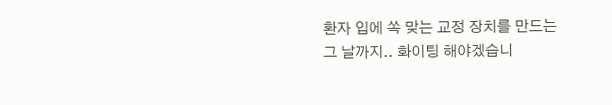환자 입에 쏙 맞는 교정 장치를 만드는 그 날까지.. 화이팅 해야겠습니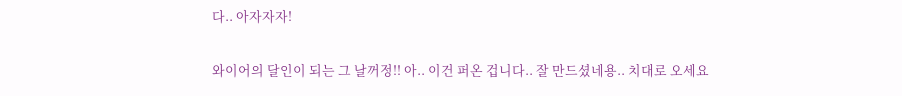다.. 아자자자!

와이어의 달인이 되는 그 날꺼정!! 아.. 이건 퍼온 겁니다.. 잘 만드셨네용.. 치대로 오세요